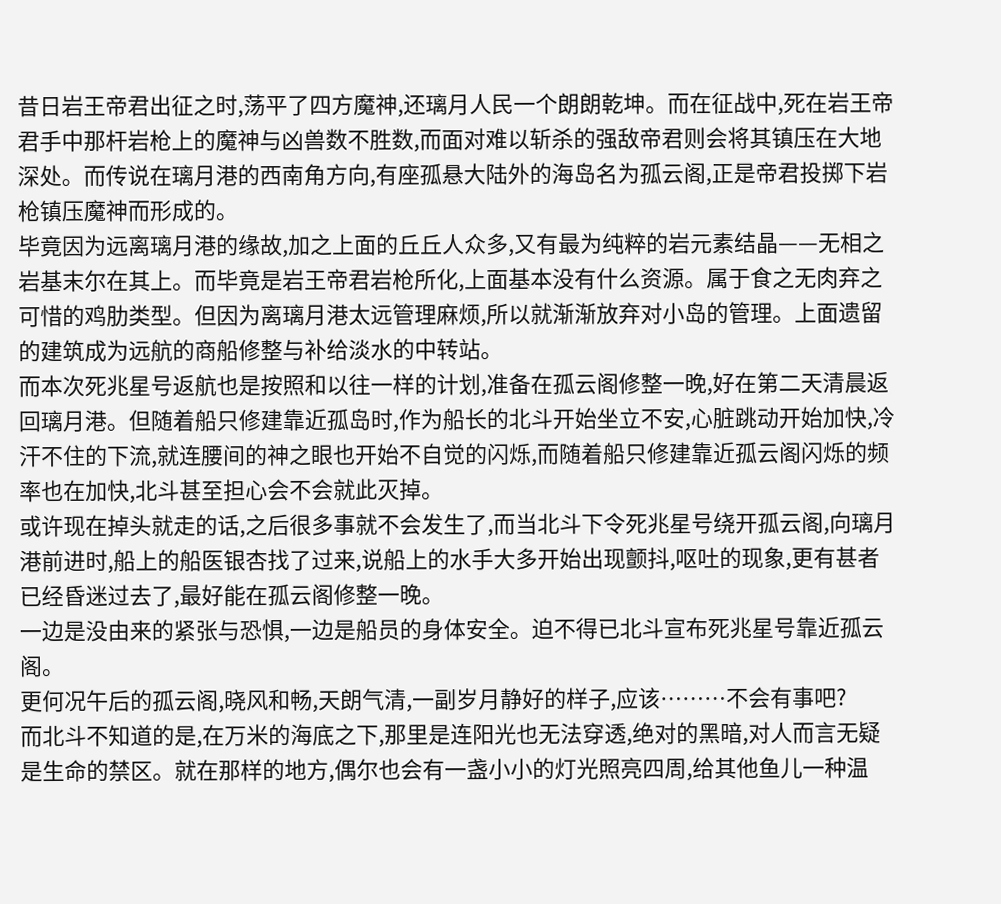昔日岩王帝君出征之时,荡平了四方魔神,还璃月人民一个朗朗乾坤。而在征战中,死在岩王帝君手中那杆岩枪上的魔神与凶兽数不胜数,而面对难以斩杀的强敌帝君则会将其镇压在大地深处。而传说在璃月港的西南角方向,有座孤悬大陆外的海岛名为孤云阁,正是帝君投掷下岩枪镇压魔神而形成的。
毕竟因为远离璃月港的缘故,加之上面的丘丘人众多,又有最为纯粹的岩元素结晶——无相之岩基末尔在其上。而毕竟是岩王帝君岩枪所化,上面基本没有什么资源。属于食之无肉弃之可惜的鸡肋类型。但因为离璃月港太远管理麻烦,所以就渐渐放弃对小岛的管理。上面遗留的建筑成为远航的商船修整与补给淡水的中转站。
而本次死兆星号返航也是按照和以往一样的计划,准备在孤云阁修整一晚,好在第二天清晨返回璃月港。但随着船只修建靠近孤岛时,作为船长的北斗开始坐立不安,心脏跳动开始加快,冷汗不住的下流,就连腰间的神之眼也开始不自觉的闪烁,而随着船只修建靠近孤云阁闪烁的频率也在加快,北斗甚至担心会不会就此灭掉。
或许现在掉头就走的话,之后很多事就不会发生了,而当北斗下令死兆星号绕开孤云阁,向璃月港前进时,船上的船医银杏找了过来,说船上的水手大多开始出现颤抖,呕吐的现象,更有甚者已经昏迷过去了,最好能在孤云阁修整一晚。
一边是没由来的紧张与恐惧,一边是船员的身体安全。迫不得已北斗宣布死兆星号靠近孤云阁。
更何况午后的孤云阁,晓风和畅,天朗气清,一副岁月静好的样子,应该………不会有事吧?
而北斗不知道的是,在万米的海底之下,那里是连阳光也无法穿透,绝对的黑暗,对人而言无疑是生命的禁区。就在那样的地方,偶尔也会有一盏小小的灯光照亮四周,给其他鱼儿一种温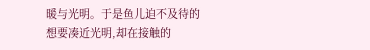暖与光明。于是鱼儿迫不及待的想要凑近光明,却在接触的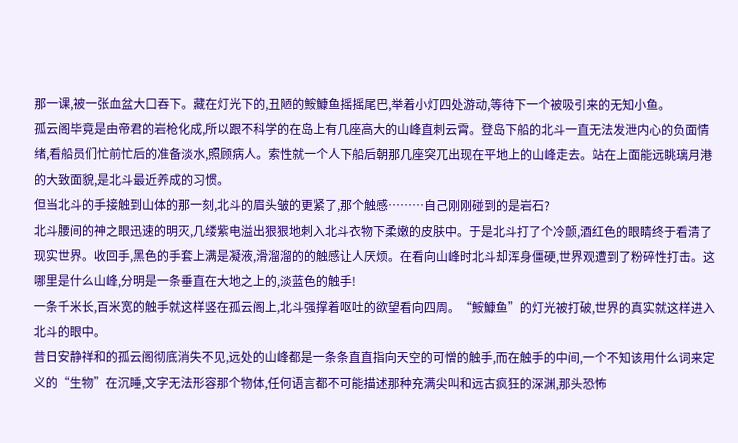那一课,被一张血盆大口吞下。藏在灯光下的,丑陋的鮟鱇鱼摇摇尾巴,举着小灯四处游动,等待下一个被吸引来的无知小鱼。
孤云阁毕竟是由帝君的岩枪化成,所以跟不科学的在岛上有几座高大的山峰直刺云霄。登岛下船的北斗一直无法发泄内心的负面情绪,看船员们忙前忙后的准备淡水,照顾病人。索性就一个人下船后朝那几座突兀出现在平地上的山峰走去。站在上面能远眺璃月港的大致面貌,是北斗最近养成的习惯。
但当北斗的手接触到山体的那一刻,北斗的眉头皱的更紧了,那个触感………自己刚刚碰到的是岩石?
北斗腰间的神之眼迅速的明灭,几缕紫电溢出狠狠地刺入北斗衣物下柔嫩的皮肤中。于是北斗打了个冷颤,酒红色的眼睛终于看清了现实世界。收回手,黑色的手套上满是凝液,滑溜溜的的触感让人厌烦。在看向山峰时北斗却浑身僵硬,世界观遭到了粉碎性打击。这哪里是什么山峰,分明是一条垂直在大地之上的,淡蓝色的触手!
一条千米长,百米宽的触手就这样竖在孤云阁上,北斗强撑着呕吐的欲望看向四周。“鮟鱇鱼”的灯光被打破,世界的真实就这样进入北斗的眼中。
昔日安静祥和的孤云阁彻底消失不见,远处的山峰都是一条条直直指向天空的可憎的触手,而在触手的中间,一个不知该用什么词来定义的“生物”在沉睡,文字无法形容那个物体,任何语言都不可能描述那种充满尖叫和远古疯狂的深渊,那头恐怖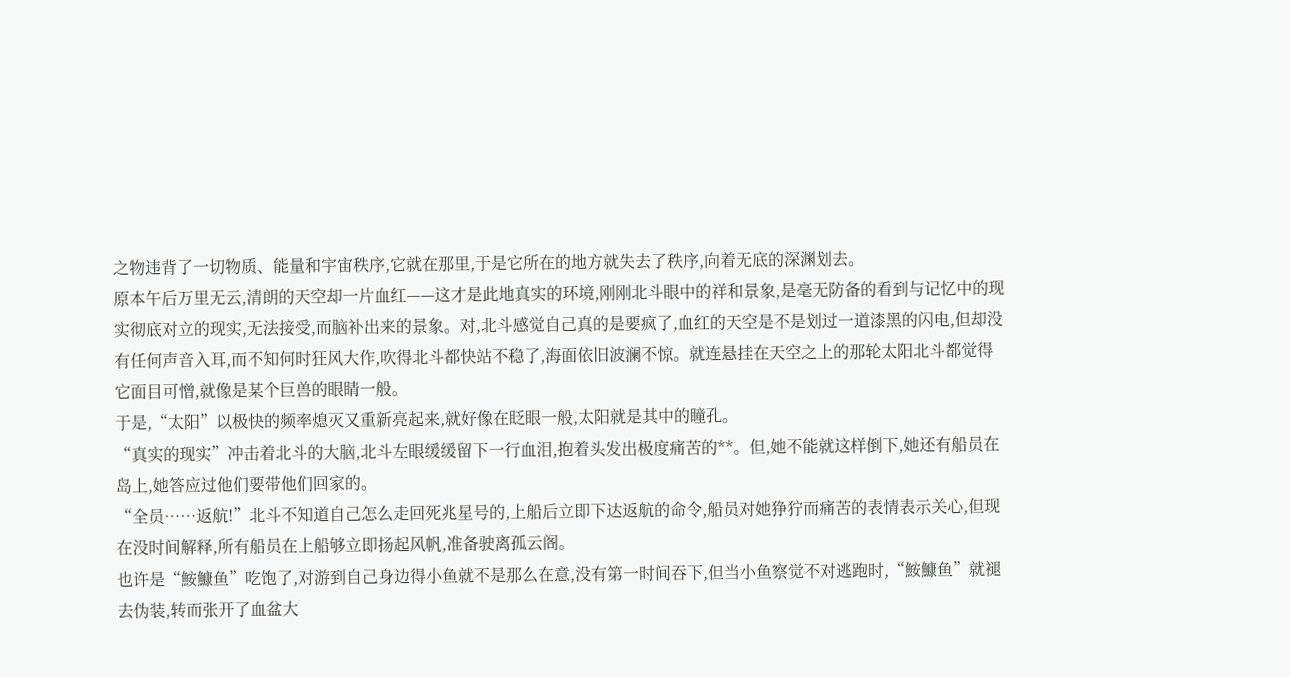之物违背了一切物质、能量和宇宙秩序,它就在那里,于是它所在的地方就失去了秩序,向着无底的深渊划去。
原本午后万里无云,清朗的天空却一片血红——这才是此地真实的环境,刚刚北斗眼中的祥和景象,是毫无防备的看到与记忆中的现实彻底对立的现实,无法接受,而脑补出来的景象。对,北斗感觉自己真的是要疯了,血红的天空是不是划过一道漆黑的闪电,但却没有任何声音入耳,而不知何时狂风大作,吹得北斗都快站不稳了,海面依旧波澜不惊。就连悬挂在天空之上的那轮太阳北斗都觉得它面目可憎,就像是某个巨兽的眼睛一般。
于是,“太阳”以极快的频率熄灭又重新亮起来,就好像在眨眼一般,太阳就是其中的瞳孔。
“真实的现实”冲击着北斗的大脑,北斗左眼缓缓留下一行血泪,抱着头发出极度痛苦的**。但,她不能就这样倒下,她还有船员在岛上,她答应过他们要带他们回家的。
“全员……返航!”北斗不知道自己怎么走回死兆星号的,上船后立即下达返航的命令,船员对她狰狞而痛苦的表情表示关心,但现在没时间解释,所有船员在上船够立即扬起风帆,准备驶离孤云阁。
也许是“鮟鱇鱼”吃饱了,对游到自己身边得小鱼就不是那么在意,没有第一时间吞下,但当小鱼察觉不对逃跑时,“鮟鱇鱼”就褪去伪装,转而张开了血盆大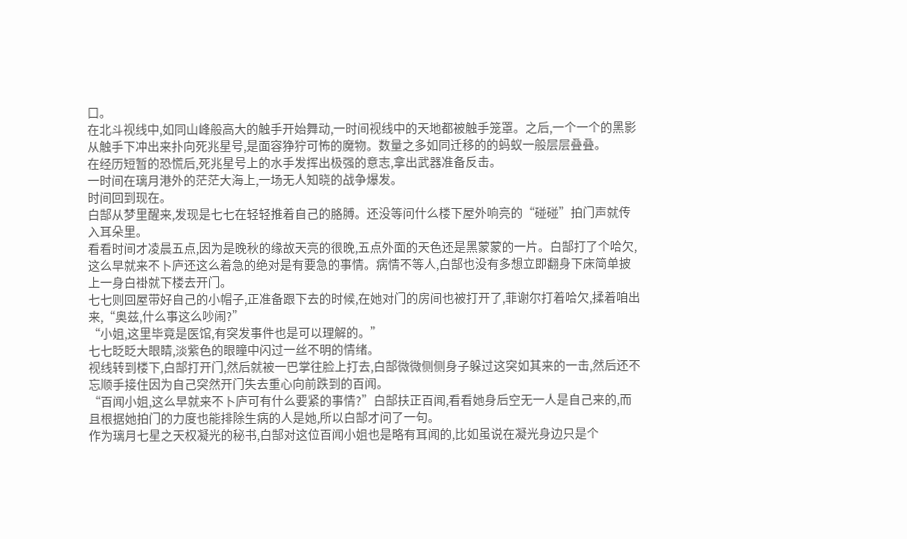口。
在北斗视线中,如同山峰般高大的触手开始舞动,一时间视线中的天地都被触手笼罩。之后,一个一个的黑影从触手下冲出来扑向死兆星号,是面容狰狞可怖的魔物。数量之多如同迁移的的蚂蚁一般层层叠叠。
在经历短暂的恐慌后,死兆星号上的水手发挥出极强的意志,拿出武器准备反击。
一时间在璃月港外的茫茫大海上,一场无人知晓的战争爆发。
时间回到现在。
白郜从梦里醒来,发现是七七在轻轻推着自己的胳膊。还没等问什么楼下屋外响亮的“碰碰”拍门声就传入耳朵里。
看看时间才凌晨五点,因为是晚秋的缘故天亮的很晚,五点外面的天色还是黑蒙蒙的一片。白郜打了个哈欠,这么早就来不卜庐还这么着急的绝对是有要急的事情。病情不等人,白郜也没有多想立即翻身下床简单披上一身白褂就下楼去开门。
七七则回屋带好自己的小帽子,正准备跟下去的时候,在她对门的房间也被打开了,菲谢尔打着哈欠,揉着咱出来,“奥兹,什么事这么吵闹?”
“小姐,这里毕竟是医馆,有突发事件也是可以理解的。”
七七眨眨大眼睛,淡紫色的眼瞳中闪过一丝不明的情绪。
视线转到楼下,白郜打开门,然后就被一巴掌往脸上打去,白郜微微侧侧身子躲过这突如其来的一击,然后还不忘顺手接住因为自己突然开门失去重心向前跌到的百闻。
“百闻小姐,这么早就来不卜庐可有什么要紧的事情?”白郜扶正百闻,看看她身后空无一人是自己来的,而且根据她拍门的力度也能排除生病的人是她,所以白郜才问了一句。
作为璃月七星之天权凝光的秘书,白郜对这位百闻小姐也是略有耳闻的,比如虽说在凝光身边只是个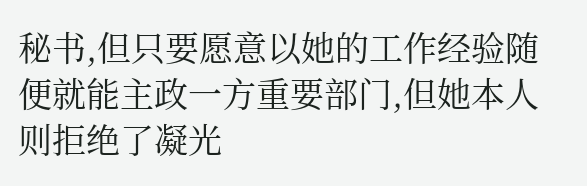秘书,但只要愿意以她的工作经验随便就能主政一方重要部门,但她本人则拒绝了凝光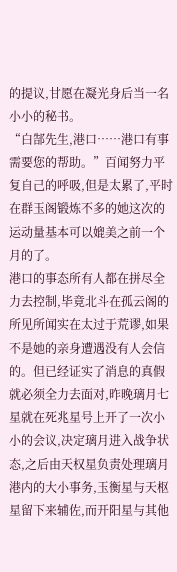的提议,甘愿在凝光身后当一名小小的秘书。
“白郜先生,港口……港口有事需要您的帮助。”百闻努力平复自己的呼吸,但是太累了,平时在群玉阁锻炼不多的她这次的运动量基本可以媲美之前一个月的了。
港口的事态所有人都在拼尽全力去控制,毕竟北斗在孤云阁的所见所闻实在太过于荒谬,如果不是她的亲身遭遇没有人会信的。但已经证实了消息的真假就必须全力去面对,昨晚璃月七星就在死兆星号上开了一次小小的会议,决定璃月进入战争状态,之后由天权星负责处理璃月港内的大小事务,玉衡星与天枢星留下来辅佐,而开阳星与其他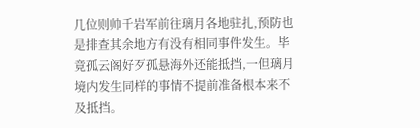几位则帅千岩军前往璃月各地驻扎,预防也是排查其余地方有没有相同事件发生。毕竟孤云阁好歹孤悬海外还能抵挡,一但璃月境内发生同样的事情不提前准备根本来不及抵挡。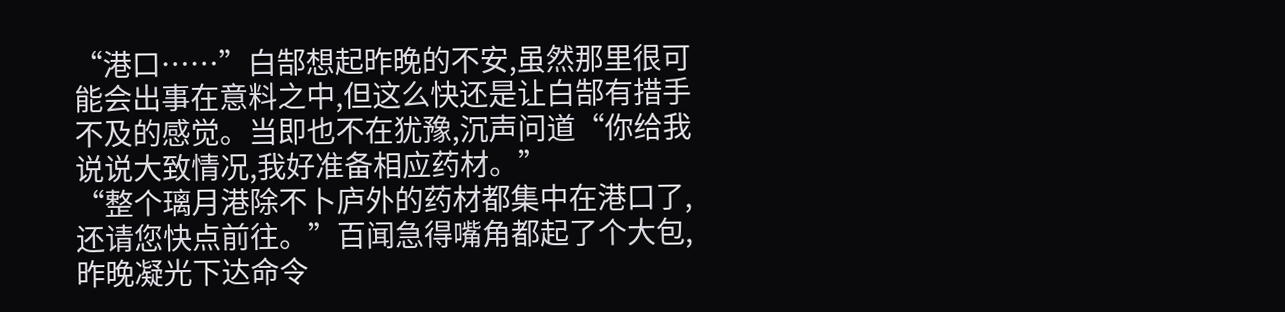“港口……”白郜想起昨晚的不安,虽然那里很可能会出事在意料之中,但这么快还是让白郜有措手不及的感觉。当即也不在犹豫,沉声问道“你给我说说大致情况,我好准备相应药材。”
“整个璃月港除不卜庐外的药材都集中在港口了,还请您快点前往。”百闻急得嘴角都起了个大包,昨晚凝光下达命令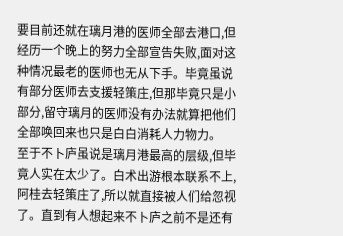要目前还就在璃月港的医师全部去港口,但经历一个晚上的努力全部宣告失败,面对这种情况最老的医师也无从下手。毕竟虽说有部分医师去支援轻策庄,但那毕竟只是小部分,留守璃月的医师没有办法就算把他们全部唤回来也只是白白消耗人力物力。
至于不卜庐虽说是璃月港最高的层级,但毕竟人实在太少了。白术出游根本联系不上,阿桂去轻策庄了,所以就直接被人们给忽视了。直到有人想起来不卜庐之前不是还有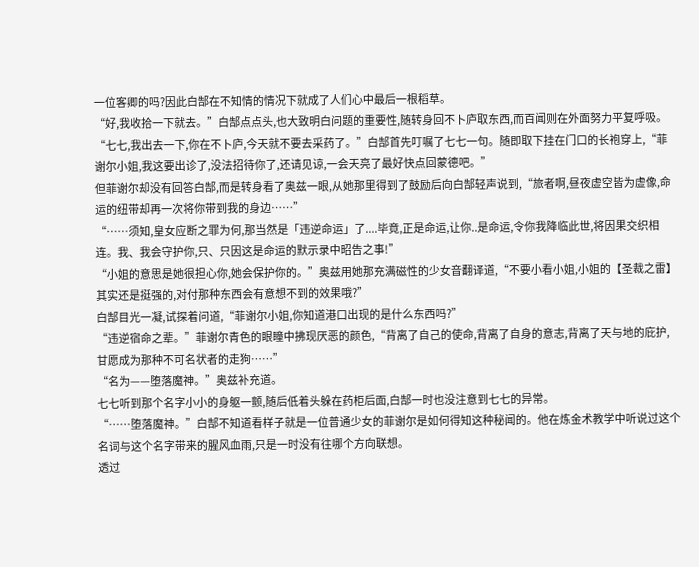一位客卿的吗?因此白郜在不知情的情况下就成了人们心中最后一根稻草。
“好,我收拾一下就去。”白郜点点头,也大致明白问题的重要性,随转身回不卜庐取东西,而百闻则在外面努力平复呼吸。
“七七,我出去一下,你在不卜庐,今天就不要去采药了。”白郜首先叮嘱了七七一句。随即取下挂在门口的长袍穿上,“菲谢尔小姐,我这要出诊了,没法招待你了,还请见谅,一会天亮了最好快点回蒙德吧。”
但菲谢尔却没有回答白郜,而是转身看了奥兹一眼,从她那里得到了鼓励后向白郜轻声说到,“旅者啊,昼夜虚空皆为虚像,命运的纽带却再一次将你带到我的身边……”
“……须知,皇女应断之罪为何,那当然是「违逆命运」了....毕竟,正是命运,让你..是命运,令你我降临此世,将因果交织相连。我、我会守护你,只、只因这是命运的默示录中昭告之事!”
“小姐的意思是她很担心你,她会保护你的。”奥兹用她那充满磁性的少女音翻译道,“不要小看小姐,小姐的【圣裁之雷】其实还是挺强的,对付那种东西会有意想不到的效果哦?”
白郜目光一凝,试探着问道,“菲谢尔小姐,你知道港口出现的是什么东西吗?”
“违逆宿命之辈。”菲谢尔青色的眼瞳中拂现厌恶的颜色,“背离了自己的使命,背离了自身的意志,背离了天与地的庇护,甘愿成为那种不可名状者的走狗……”
“名为——堕落魔神。”奥兹补充道。
七七听到那个名字小小的身躯一颤,随后低着头躲在药柜后面,白郜一时也没注意到七七的异常。
“……堕落魔神。”白郜不知道看样子就是一位普通少女的菲谢尔是如何得知这种秘闻的。他在炼金术教学中听说过这个名词与这个名字带来的腥风血雨,只是一时没有往哪个方向联想。
透过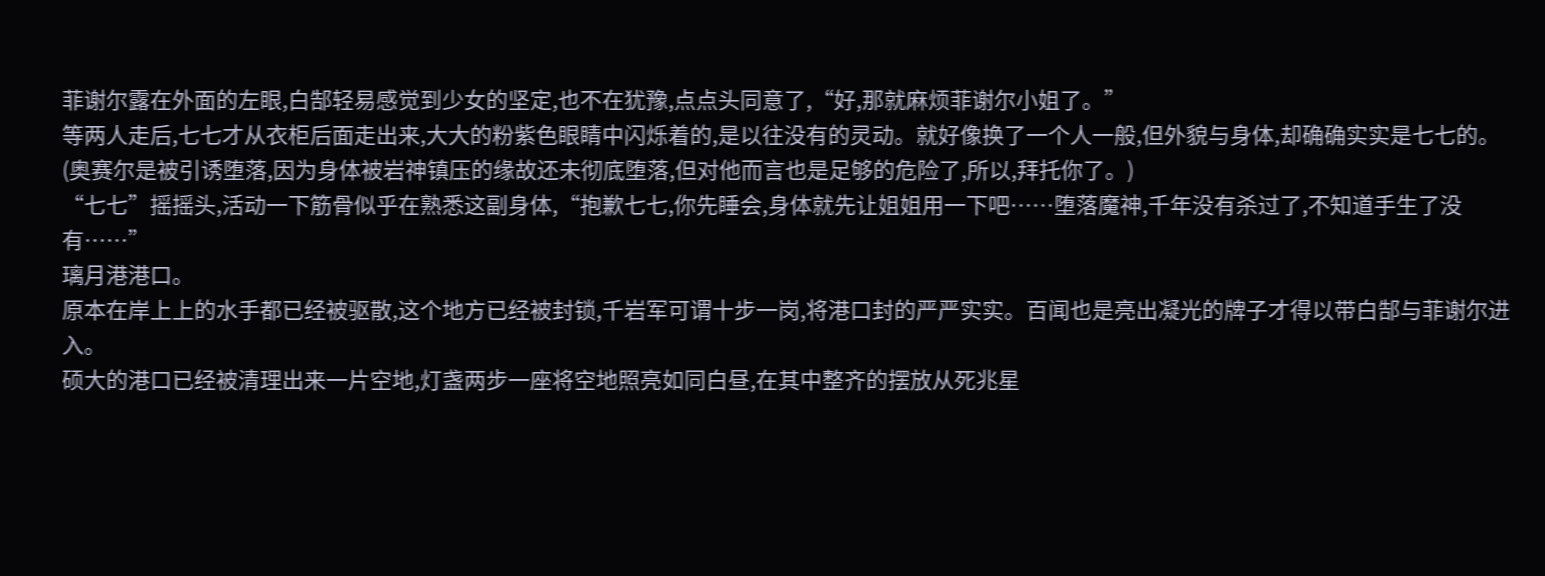菲谢尔露在外面的左眼,白郜轻易感觉到少女的坚定,也不在犹豫,点点头同意了,“好,那就麻烦菲谢尔小姐了。”
等两人走后,七七才从衣柜后面走出来,大大的粉紫色眼睛中闪烁着的,是以往没有的灵动。就好像换了一个人一般,但外貌与身体,却确确实实是七七的。
(奥赛尔是被引诱堕落,因为身体被岩神镇压的缘故还未彻底堕落,但对他而言也是足够的危险了,所以,拜托你了。)
“七七”摇摇头,活动一下筋骨似乎在熟悉这副身体,“抱歉七七,你先睡会,身体就先让姐姐用一下吧……堕落魔神,千年没有杀过了,不知道手生了没有……”
璃月港港口。
原本在岸上上的水手都已经被驱散,这个地方已经被封锁,千岩军可谓十步一岗,将港口封的严严实实。百闻也是亮出凝光的牌子才得以带白郜与菲谢尔进入。
硕大的港口已经被清理出来一片空地,灯盏两步一座将空地照亮如同白昼,在其中整齐的摆放从死兆星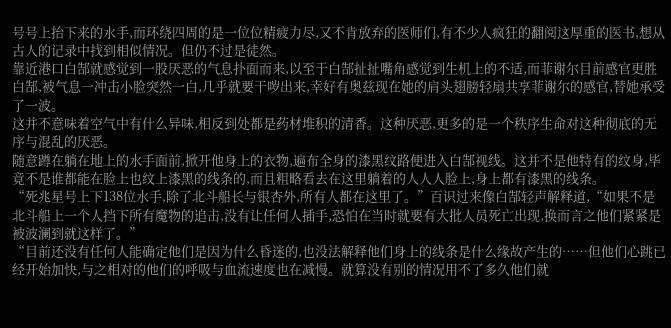号号上抬下来的水手,而环绕四周的是一位位精疲力尽,又不肯放弃的医师们,有不少人疯狂的翻阅这厚重的医书,想从古人的记录中找到相似情况。但仍不过是徒然。
靠近港口白郜就感觉到一股厌恶的气息扑面而来,以至于白郜扯扯嘴角感觉到生机上的不适,而菲谢尔目前感官更胜白郜,被气息一冲击小脸突然一白,几乎就要干哕出来,幸好有奥兹现在她的肩头翅膀轻扇共享菲谢尔的感官,替她承受了一波。
这并不意味着空气中有什么异味,相反到处都是药材堆积的清香。这种厌恶,更多的是一个秩序生命对这种彻底的无序与混乱的厌恶。
随意蹲在躺在地上的水手面前,掀开他身上的衣物,遍布全身的漆黑纹路便进入白郜视线。这并不是他特有的纹身,毕竟不是谁都能在脸上也纹上漆黑的线条的,而且粗略看去在这里躺着的人人人脸上,身上都有漆黑的线条。
“死兆星号上下138位水手,除了北斗船长与银杏外,所有人都在这里了。”百识过来像白郜轻声解释道,“如果不是北斗船上一个人挡下所有魔物的追击,没有让任何人插手,恐怕在当时就要有大批人员死亡出现,换而言之他们紧紧是被波澜到就这样了。”
“目前还没有任何人能确定他们是因为什么昏迷的,也没法解释他们身上的线条是什么缘故产生的……但他们心跳已经开始加快,与之相对的他们的呼吸与血流速度也在减慢。就算没有别的情况用不了多久他们就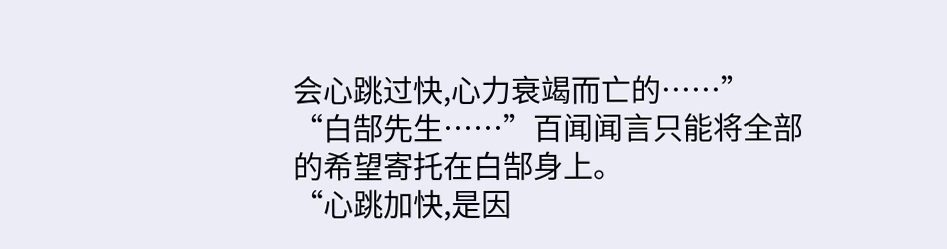会心跳过快,心力衰竭而亡的……”
“白郜先生……”百闻闻言只能将全部的希望寄托在白郜身上。
“心跳加快,是因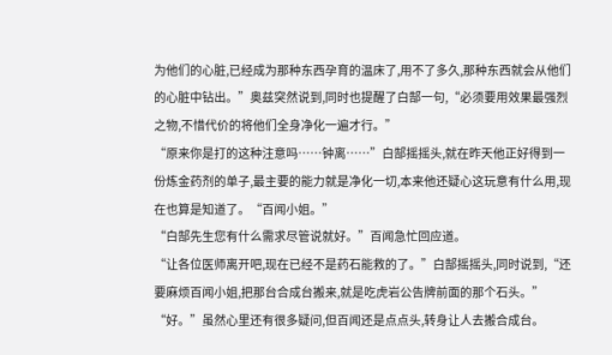为他们的心脏,已经成为那种东西孕育的温床了,用不了多久,那种东西就会从他们的心脏中钻出。”奥兹突然说到,同时也提醒了白郜一句,“必须要用效果最强烈之物,不惜代价的将他们全身净化一遍才行。”
“原来你是打的这种注意吗……钟离……”白郜摇摇头,就在昨天他正好得到一份炼金药剂的单子,最主要的能力就是净化一切,本来他还疑心这玩意有什么用,现在也算是知道了。“百闻小姐。”
“白郜先生您有什么需求尽管说就好。”百闻急忙回应道。
“让各位医师离开吧,现在已经不是药石能救的了。”白郜摇摇头,同时说到,“还要麻烦百闻小姐,把那台合成台搬来,就是吃虎岩公告牌前面的那个石头。”
“好。”虽然心里还有很多疑问,但百闻还是点点头,转身让人去搬合成台。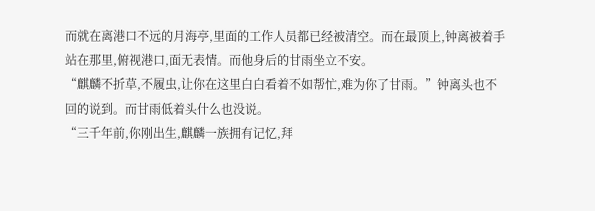而就在离港口不远的月海亭,里面的工作人员都已经被清空。而在最顶上,钟离被着手站在那里,俯视港口,面无表情。而他身后的甘雨坐立不安。
“麒麟不折草,不履虫,让你在这里白白看着不如帮忙,难为你了甘雨。”钟离头也不回的说到。而甘雨低着头什么也没说。
“三千年前,你刚出生,麒麟一族拥有记忆,拜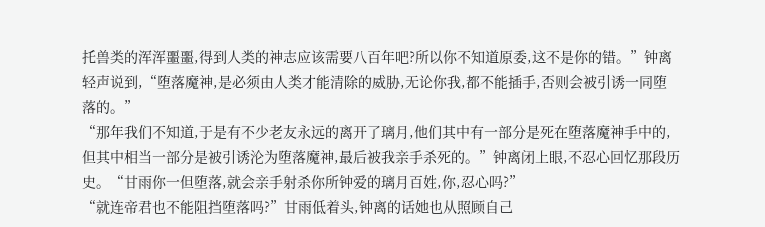托兽类的浑浑噩噩,得到人类的神志应该需要八百年吧?所以你不知道原委,这不是你的错。”钟离轻声说到,“堕落魔神,是必须由人类才能清除的威胁,无论你我,都不能插手,否则会被引诱一同堕落的。”
“那年我们不知道,于是有不少老友永远的离开了璃月,他们其中有一部分是死在堕落魔神手中的,但其中相当一部分是被引诱沦为堕落魔神,最后被我亲手杀死的。”钟离闭上眼,不忍心回忆那段历史。“甘雨你一但堕落,就会亲手射杀你所钟爱的璃月百姓,你,忍心吗?”
“就连帝君也不能阻挡堕落吗?”甘雨低着头,钟离的话她也从照顾自己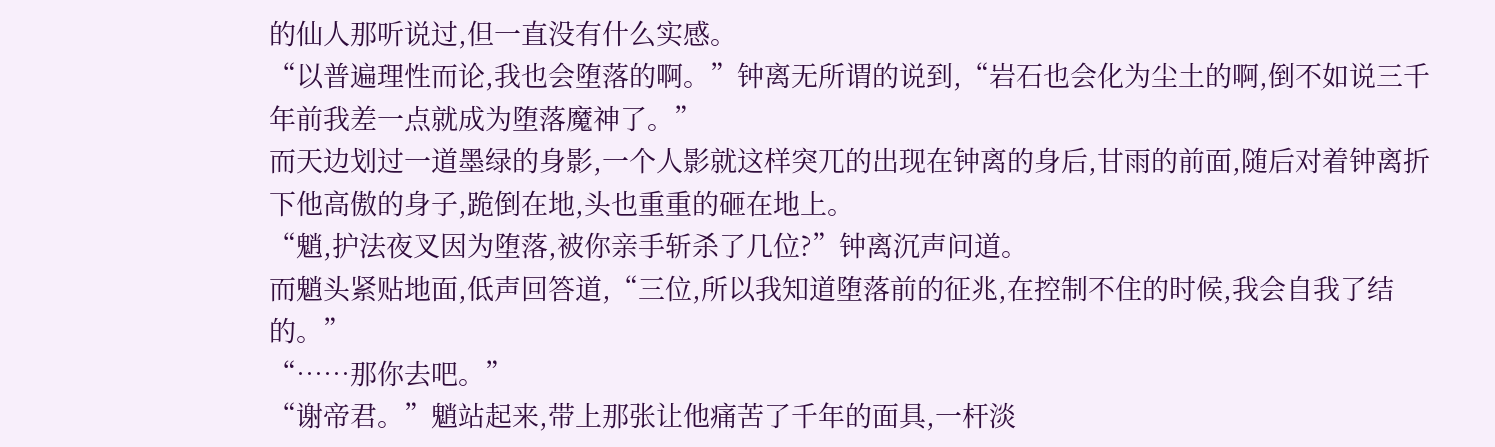的仙人那听说过,但一直没有什么实感。
“以普遍理性而论,我也会堕落的啊。”钟离无所谓的说到,“岩石也会化为尘土的啊,倒不如说三千年前我差一点就成为堕落魔神了。”
而天边划过一道墨绿的身影,一个人影就这样突兀的出现在钟离的身后,甘雨的前面,随后对着钟离折下他高傲的身子,跪倒在地,头也重重的砸在地上。
“魈,护法夜叉因为堕落,被你亲手斩杀了几位?”钟离沉声问道。
而魈头紧贴地面,低声回答道,“三位,所以我知道堕落前的征兆,在控制不住的时候,我会自我了结的。”
“……那你去吧。”
“谢帝君。”魈站起来,带上那张让他痛苦了千年的面具,一杆淡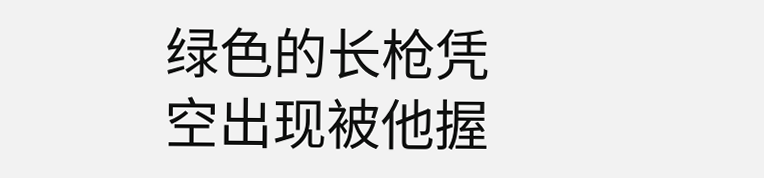绿色的长枪凭空出现被他握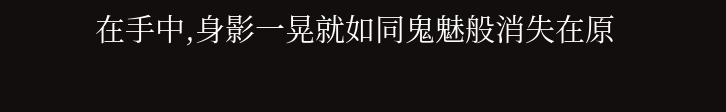在手中,身影一晃就如同鬼魅般消失在原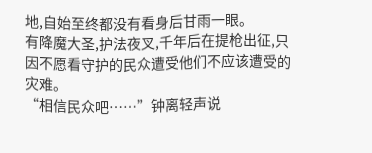地,自始至终都没有看身后甘雨一眼。
有降魔大圣,护法夜叉,千年后在提枪出征,只因不愿看守护的民众遭受他们不应该遭受的灾难。
“相信民众吧……”钟离轻声说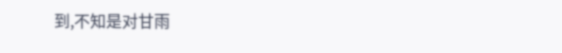到,不知是对甘雨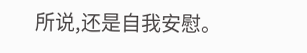所说,还是自我安慰。